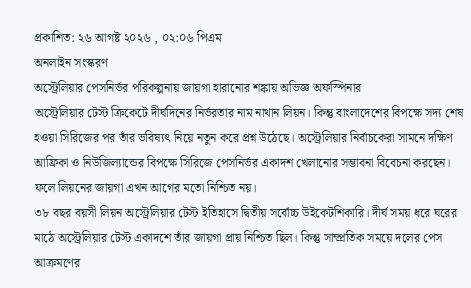প্রকাশিত: ২৬ আগষ্ট ২০২৬ , ০২:০৬ পিএম
অনলাইন সংস্করণ
অস্ট্রেলিয়ার পেসনির্ভর পরিকল্পনায় জায়গা হারানোর শঙ্কায় অভিজ্ঞ অফস্পিনার
অস্ট্রেলিয়ার টেস্ট ক্রিকেটে দীর্ঘদিনের নির্ভরতার নাম নাথান লিয়ন। কিন্তু বাংলাদেশের বিপক্ষে সদ্য শেষ হওয়া সিরিজের পর তাঁর ভবিষ্যৎ নিয়ে নতুন করে প্রশ্ন উঠেছে। অস্ট্রেলিয়ার নির্বাচকেরা সামনে দক্ষিণ আফ্রিকা ও নিউজিল্যান্ডের বিপক্ষে সিরিজে পেসনির্ভর একাদশ খেলানোর সম্ভাবনা বিবেচনা করছেন। ফলে লিয়নের জায়গা এখন আগের মতো নিশ্চিত নয়।
৩৮ বছর বয়সী লিয়ন অস্ট্রেলিয়ার টেস্ট ইতিহাসে দ্বিতীয় সর্বোচ্চ উইকেটশিকারি। দীর্ঘ সময় ধরে ঘরের মাঠে অস্ট্রেলিয়ার টেস্ট একাদশে তাঁর জায়গা প্রায় নিশ্চিত ছিল। কিন্তু সাম্প্রতিক সময়ে দলের পেস আক্রমণের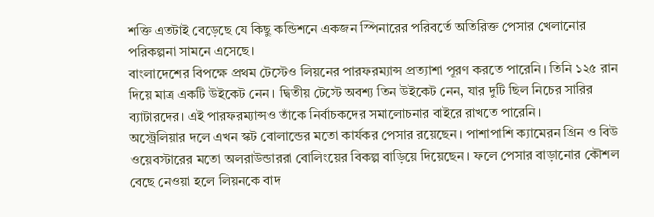শক্তি এতটাই বেড়েছে যে কিছু কন্ডিশনে একজন স্পিনারের পরিবর্তে অতিরিক্ত পেসার খেলানোর পরিকল্পনা সামনে এসেছে।
বাংলাদেশের বিপক্ষে প্রথম টেস্টেও লিয়নের পারফরম্যান্স প্রত্যাশা পূরণ করতে পারেনি। তিনি ১২৫ রান দিয়ে মাত্র একটি উইকেট নেন। দ্বিতীয় টেস্টে অবশ্য তিন উইকেট নেন, যার দুটি ছিল নিচের সারির ব্যাটারদের। এই পারফরম্যান্সও তাঁকে নির্বাচকদের সমালোচনার বাইরে রাখতে পারেনি।
অস্ট্রেলিয়ার দলে এখন স্কট বোলান্ডের মতো কার্যকর পেসার রয়েছেন। পাশাপাশি ক্যামেরন গ্রিন ও বিউ ওয়েবস্টারের মতো অলরাউন্ডাররা বোলিংয়ের বিকল্প বাড়িয়ে দিয়েছেন। ফলে পেসার বাড়ানোর কৌশল বেছে নেওয়া হলে লিয়নকে বাদ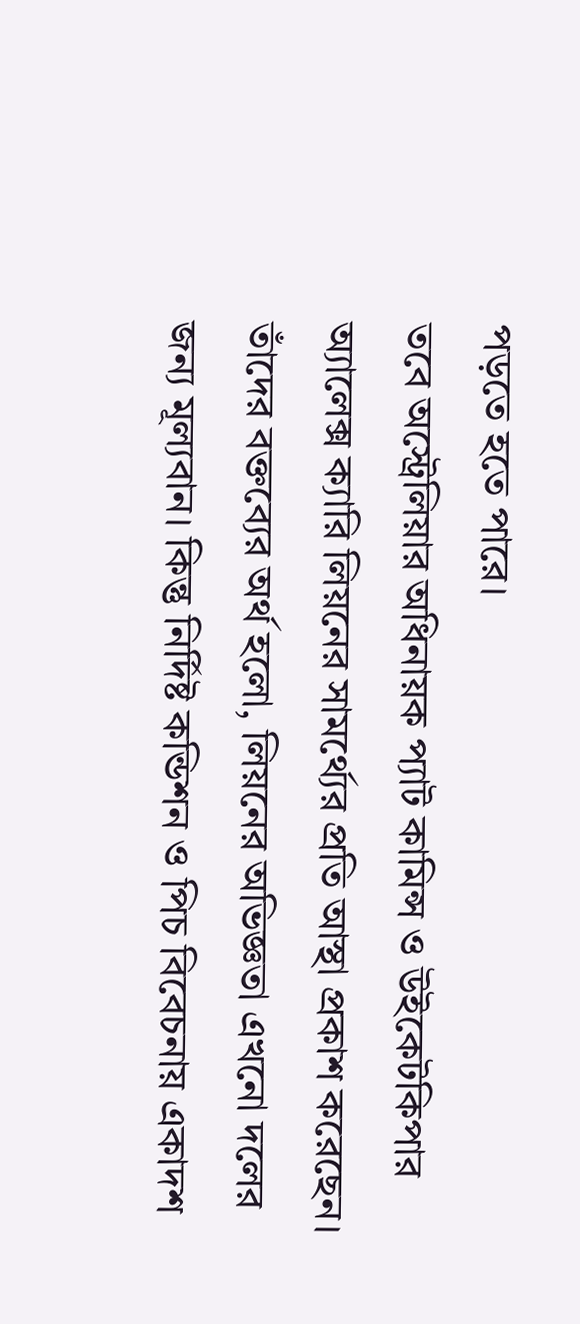পড়তে হতে পারে।
তবে অস্ট্রেলিয়ার অধিনায়ক প্যাট কামিন্স ও উইকেটকিপার অ্যালেক্স ক্যারি লিয়নের সামর্থ্যের প্রতি আস্থা প্রকাশ করেছেন। তাঁদের বক্তব্যের অর্থ হলো, লিয়নের অভিজ্ঞতা এখনো দলের জন্য মূল্যবান। কিন্তু নির্দিষ্ট কন্ডিশন ও পিচ বিবেচনায় একাদশ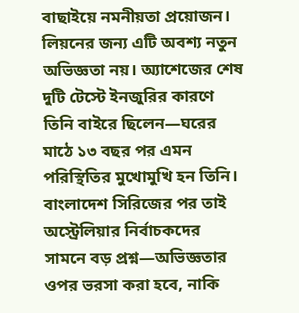বাছাইয়ে নমনীয়তা প্রয়োজন।
লিয়নের জন্য এটি অবশ্য নতুন অভিজ্ঞতা নয়। অ্যাশেজের শেষ দুটি টেস্টে ইনজুরির কারণে তিনি বাইরে ছিলেন—ঘরের মাঠে ১৩ বছর পর এমন পরিস্থিতির মুখোমুখি হন তিনি।
বাংলাদেশ সিরিজের পর তাই অস্ট্রেলিয়ার নির্বাচকদের সামনে বড় প্রশ্ন—অভিজ্ঞতার ওপর ভরসা করা হবে, নাকি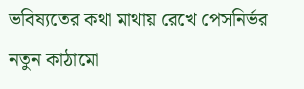ভবিষ্যতের কথা মাথায় রেখে পেসনির্ভর নতুন কাঠামো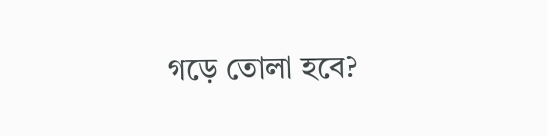গড়ে তোলা হবে?